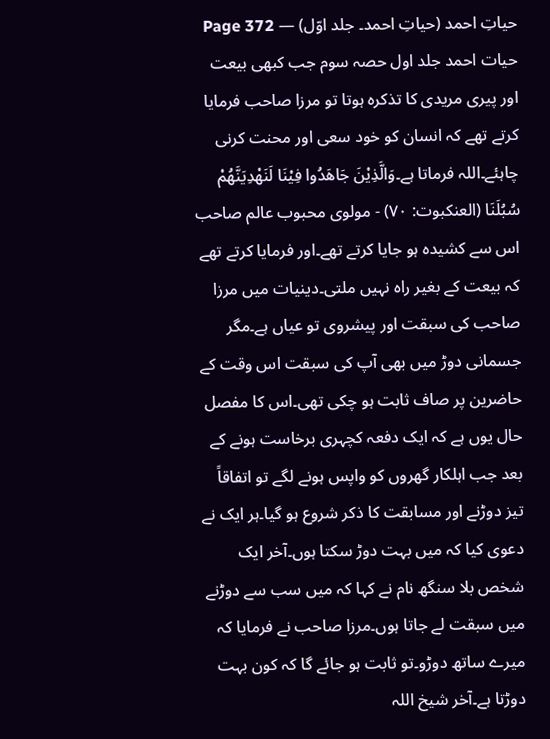حیاتِ احمد (حیاتِ احمد۔ جلد اوّل) — Page 372
حیات احمد جلد اول حصہ سوم جب کبھی بیعت اور پیری مریدی کا تذکرہ ہوتا تو مرزا صاحب فرمایا کرتے تھے کہ انسان کو خود سعی اور محنت کرنی چاہئے۔اللہ فرماتا ہے۔وَالَّذِيْنَ جَاهَدُوا فِيْنَا لَنَهْدِيَنَّهُمْ سُبُلَنَا (العنكبوت: ۷۰) - مولوی محبوب عالم صاحب اس سے کشیدہ ہو جایا کرتے تھے۔اور فرمایا کرتے تھے کہ بیعت کے بغیر راہ نہیں ملتی۔دینیات میں مرزا صاحب کی سبقت اور پیشروی تو عیاں ہے۔مگر جسمانی دوڑ میں بھی آپ کی سبقت اس وقت کے حاضرین پر صاف ثابت ہو چکی تھی۔اس کا مفصل حال یوں ہے کہ ایک دفعہ کچہری برخاست ہونے کے بعد جب اہلکار گھروں کو واپس ہونے لگے تو اتفاقاً تیز دوڑنے اور مسابقت کا ذکر شروع ہو گیا۔ہر ایک نے دعوی کیا کہ میں بہت دوڑ سکتا ہوں۔آخر ایک شخص بلا سنگھ نام نے کہا کہ میں سب سے دوڑنے میں سبقت لے جاتا ہوں۔مرزا صاحب نے فرمایا کہ میرے ساتھ دوڑو۔تو ثابت ہو جائے گا کہ کون بہت دوڑتا ہے۔آخر شیخ اللہ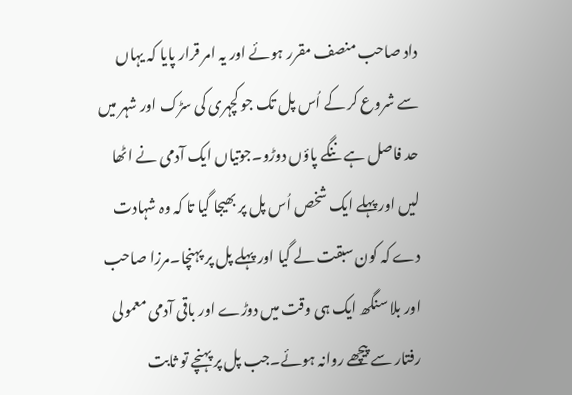داد صاحب منصف مقرر ہوئے اور یہ امر قرار پایا کہ یہاں سے شروع کر کے اُس پل تک جو کچہری کی سڑک اور شہر میں حد فاصل ہے ننگے پاؤں دوڑو۔جوتیاں ایک آدمی نے اٹھا لیں اور پہلے ایک شخص اُس پل پر بھیجا گیا تا کہ وہ شہادت دے کہ کون سبقت لے گیا اور پہلے پل پر پہنچا۔مرزا صاحب اور بلا سنگھ ایک ہی وقت میں دوڑے اور باقی آدمی معمولی رفتار سے پیچھے روانہ ہوئے۔جب پل پر پہنچے تو ثابت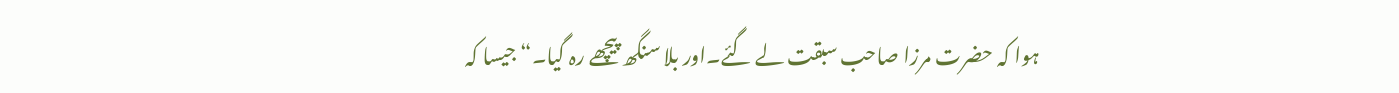ہوا کہ حضرت مرزا صاحب سبقت لے گئے۔اور بلا سنگھ پیچھے رہ گیا۔“ جیسا کہ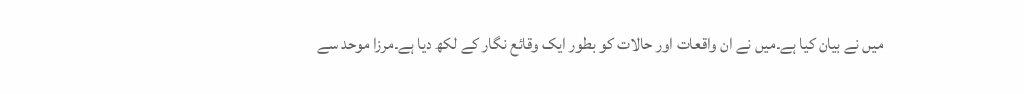میں نے بیان کیا ہے۔میں نے ان واقعات اور حالات کو بطور ایک وقائع نگار کے لکھ دیا ہے۔مرزا موحد سے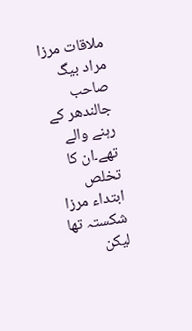ملاقات مرزا مراد بیگ صاحب جالندھر کے رہنے والے تھے۔ان کا تخلص ابتداء مرزا شکستہ تھا لیکن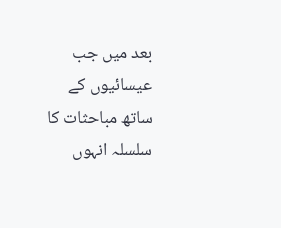بعد میں جب عیسائیوں کے ساتھ مباحثات کا سلسلہ انہوں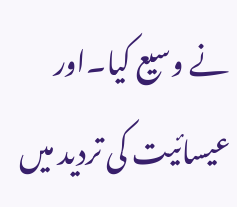نے وسیع کیا۔اور عیسائیت کی تردید میں